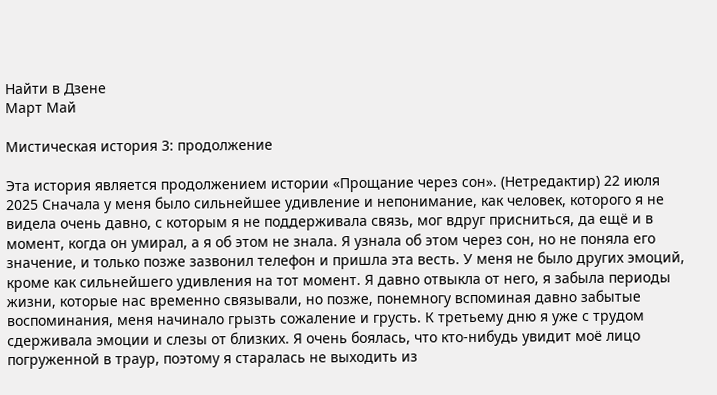Найти в Дзене
Март Май

Мистическая история 3: продолжение

Эта история является продолжением истории «Прощание через сон». (Нетредактир) 22 июля 2025 Сначала у меня было сильнейшее удивление и непонимание, как человек, которого я не видела очень давно, с которым я не поддерживала связь, мог вдруг присниться, да ещё и в момент, когда он умирал, а я об этом не знала. Я узнала об этом через сон, но не поняла его значение, и только позже зазвонил телефон и пришла эта весть. У меня не было других эмоций, кроме как сильнейшего удивления на тот момент. Я давно отвыкла от него, я забыла периоды жизни, которые нас временно связывали, но позже, понемногу вспоминая давно забытые воспоминания, меня начинало грызть сожаление и грусть. К третьему дню я уже с трудом сдерживала эмоции и слезы от близких. Я очень боялась, что кто-нибудь увидит моё лицо погруженной в траур, поэтому я старалась не выходить из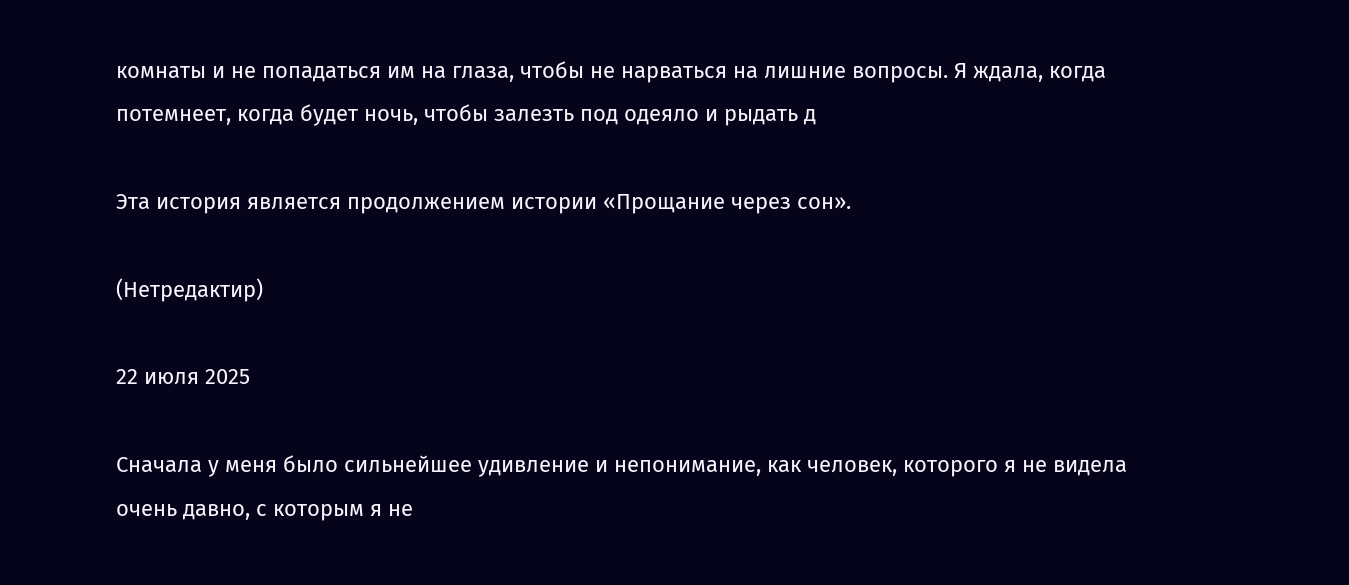комнаты и не попадаться им на глаза, чтобы не нарваться на лишние вопросы. Я ждала, когда потемнеет, когда будет ночь, чтобы залезть под одеяло и рыдать д

Эта история является продолжением истории «Прощание через сон».

(Нетредактир)

22 июля 2025

Сначала у меня было сильнейшее удивление и непонимание, как человек, которого я не видела очень давно, с которым я не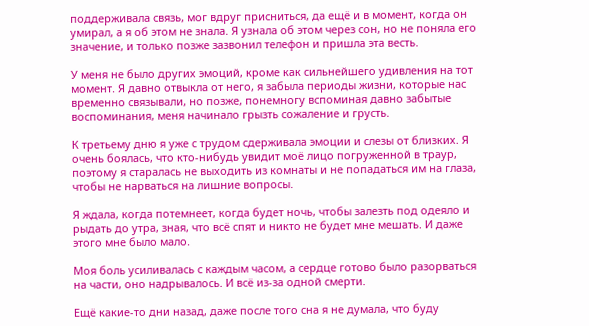поддерживала связь, мог вдруг присниться, да ещё и в момент, когда он умирал, а я об этом не знала. Я узнала об этом через сон, но не поняла его значение, и только позже зазвонил телефон и пришла эта весть.

У меня не было других эмоций, кроме как сильнейшего удивления на тот момент. Я давно отвыкла от него, я забыла периоды жизни, которые нас временно связывали, но позже, понемногу вспоминая давно забытые воспоминания, меня начинало грызть сожаление и грусть.

К третьему дню я уже с трудом сдерживала эмоции и слезы от близких. Я очень боялась, что кто-нибудь увидит моё лицо погруженной в траур, поэтому я старалась не выходить из комнаты и не попадаться им на глаза, чтобы не нарваться на лишние вопросы.

Я ждала, когда потемнеет, когда будет ночь, чтобы залезть под одеяло и рыдать до утра, зная, что всё спят и никто не будет мне мешать. И даже этого мне было мало.

Моя боль усиливалась с каждым часом, а сердце готово было разорваться на части, оно надрывалось. И всё из-за одной смерти.

Ещё какие-то дни назад, даже после того сна я не думала, что буду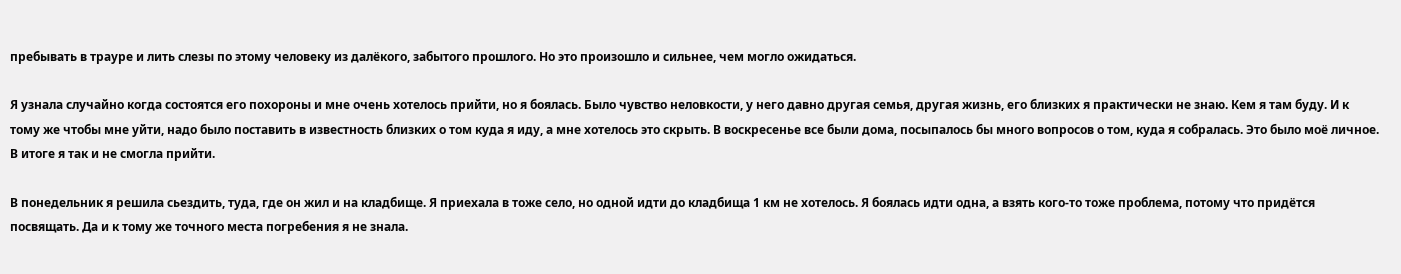пребывать в трауре и лить слезы по этому человеку из далёкого, забытого прошлого. Но это произошло и сильнее, чем могло ожидаться.

Я узнала случайно когда состоятся его похороны и мне очень хотелось прийти, но я боялась. Было чувство неловкости, у него давно другая семья, другая жизнь, его близких я практически не знаю. Кем я там буду. И к тому же чтобы мне уйти, надо было поставить в известность близких о том куда я иду, а мне хотелось это скрыть. В воскресенье все были дома, посыпалось бы много вопросов о том, куда я собралась. Это было моё личное. В итоге я так и не смогла прийти.

В понедельник я решила сьездить, туда, где он жил и на кладбище. Я приехала в тоже село, но одной идти до кладбища 1 км не хотелось. Я боялась идти одна, а взять кого-то тоже проблема, потому что придётся посвящать. Да и к тому же точного места погребения я не знала.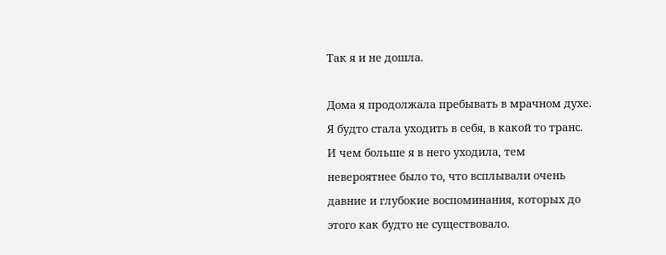Так я и не дошла.

Дома я продолжала пребывать в мрачном духе. Я будто стала уходить в себя, в какой то транс. И чем больше я в него уходила, тем невероятнее было то, что всплывали очень давние и глубокие воспоминания, которых до этого как будто не существовало.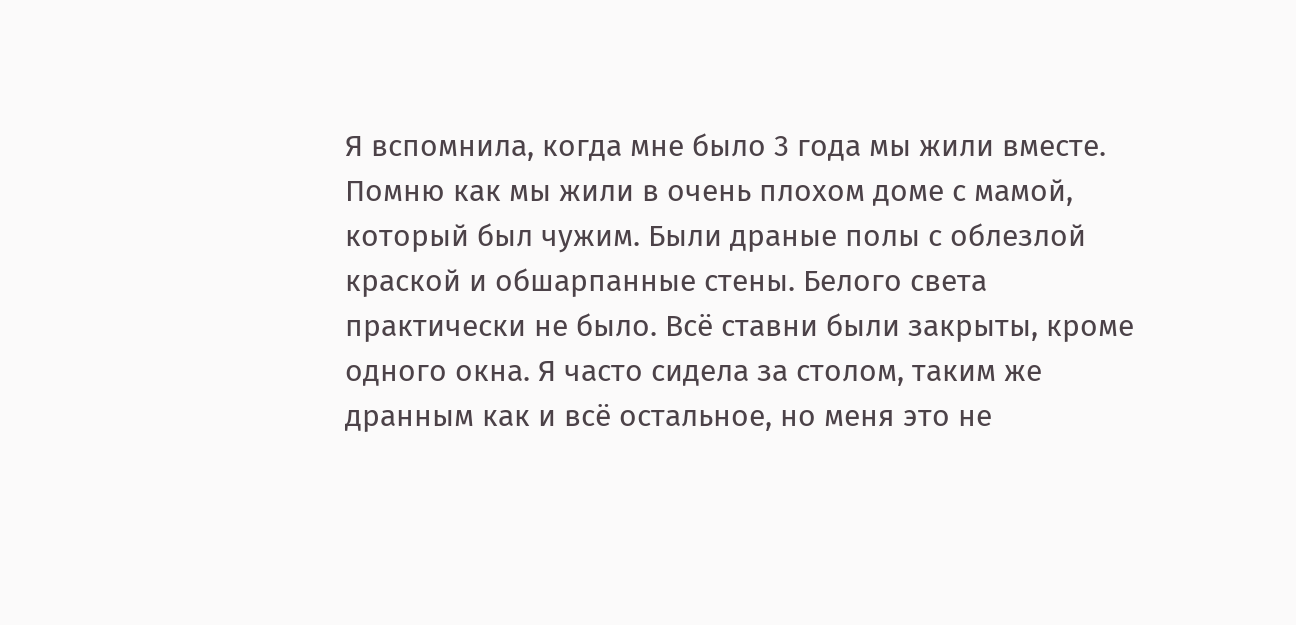Я вспомнила, когда мне было 3 года мы жили вместе. Помню как мы жили в очень плохом доме с мамой, который был чужим. Были драные полы с облезлой краской и обшарпанные стены. Белого света практически не было. Всё ставни были закрыты, кроме одного окна. Я часто сидела за столом, таким же дранным как и всё остальное, но меня это не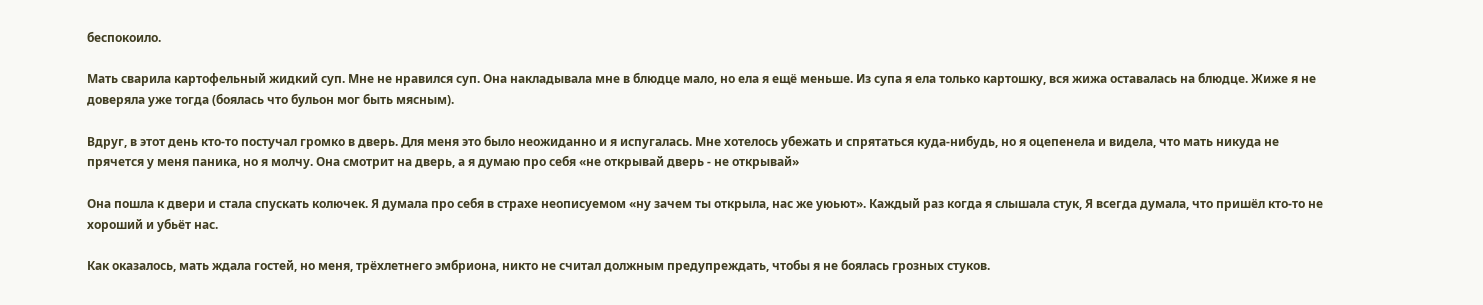беспокоило.

Мать сварила картофельный жидкий суп. Мне не нравился суп. Она накладывала мне в блюдце мало, но ела я ещё меньше. Из супа я ела только картошку, вся жижа оставалась на блюдце. Жиже я не доверяла уже тогда (боялась что бульон мог быть мясным).

Вдруг, в этот день кто-то постучал громко в дверь. Для меня это было неожиданно и я испугалась. Мне хотелось убежать и спрятаться куда-нибудь, но я оцепенела и видела, что мать никуда не прячется у меня паника, но я молчу. Она смотрит на дверь, а я думаю про себя «не открывай дверь - не открывай»

Она пошла к двери и стала спускать колючек. Я думала про себя в страхе неописуемом «ну зачем ты открыла, нас же уюьют». Каждый раз когда я слышала стук, Я всегда думала, что пришёл кто-то не хороший и убьёт нас.

Как оказалось, мать ждала гостей, но меня, трёхлетнего эмбриона, никто не считал должным предупреждать, чтобы я не боялась грозных стуков.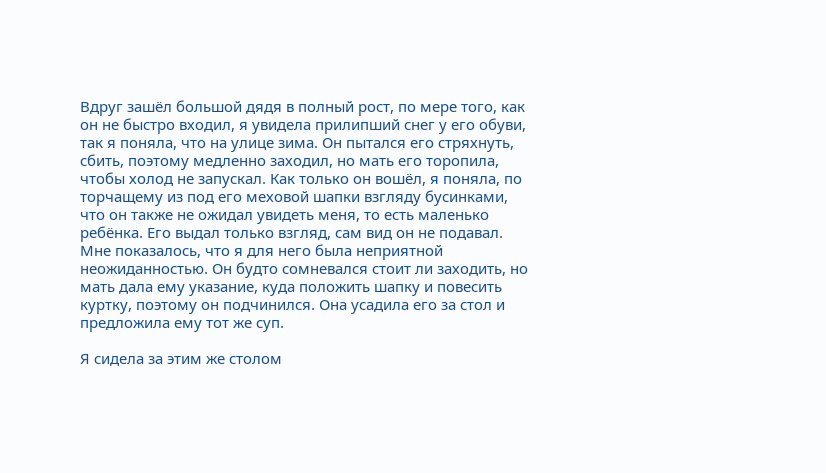Вдруг зашёл большой дядя в полный рост, по мере того, как он не быстро входил, я увидела прилипший снег у его обуви, так я поняла, что на улице зима. Он пытался его стряхнуть, сбить, поэтому медленно заходил, но мать его торопила, чтобы холод не запускал. Как только он вошёл, я поняла, по торчащему из под его меховой шапки взгляду бусинками, что он также не ожидал увидеть меня, то есть маленько ребёнка. Его выдал только взгляд, сам вид он не подавал. Мне показалось, что я для него была неприятной неожиданностью. Он будто сомневался стоит ли заходить, но мать дала ему указание, куда положить шапку и повесить куртку, поэтому он подчинился. Она усадила его за стол и предложила ему тот же суп.

Я сидела за этим же столом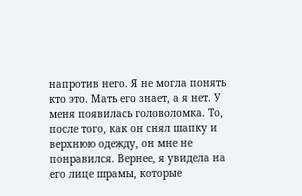напротив него. Я не могла понять кто это. Мать его знает, а я нет. У меня появилась головоломка. То, после того, как он снял шапку и верхнюю одежду, он мне не понравился. Вернее, я увидела на его лице шрамы, которые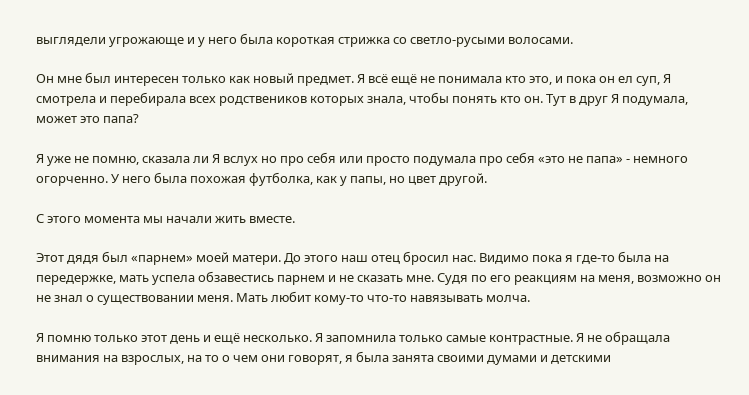выглядели угрожающе и у него была короткая стрижка со светло-русыми волосами.

Он мне был интересен только как новый предмет. Я всё ещё не понимала кто это, и пока он ел суп, Я смотрела и перебирала всех родствеников которых знала, чтобы понять кто он. Тут в друг Я подумала, может это папа?

Я уже не помню, сказала ли Я вслух но про себя или просто подумала про себя «это не папа» - немного огорченно. У него была похожая футболка, как у папы, но цвет другой.

С этого момента мы начали жить вместе.

Этот дядя был «парнем» моей матери. До этого наш отец бросил нас. Видимо пока я где-то была на передержке, мать успела обзавестись парнем и не сказать мне. Судя по его реакциям на меня, возможно он не знал о существовании меня. Мать любит кому-то что-то навязывать молча.

Я помню только этот день и ещё несколько. Я запомнила только самые контрастные. Я не обращала внимания на взрослых, на то о чем они говорят, я была занята своими думами и детскими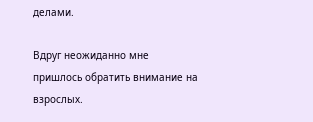делами.

Вдруг неожиданно мне пришлось обратить внимание на взрослых.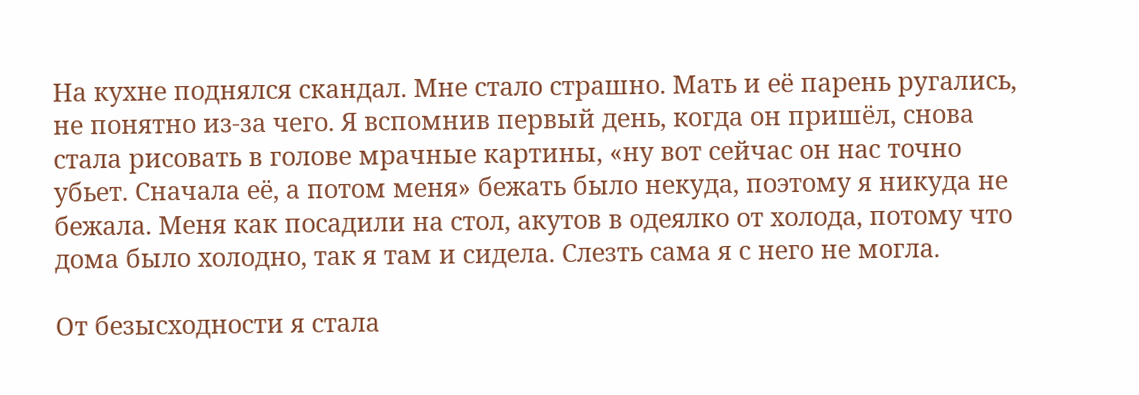На кухне поднялся скандал. Мне стало страшно. Мать и её парень ругались, не понятно из-за чего. Я вспомнив первый день, когда он пришёл, снова стала рисовать в голове мрачные картины, «ну вот сейчас он нас точно убьет. Сначала её, а потом меня» бежать было некуда, поэтому я никуда не бежала. Меня как посадили на стол, акутов в одеялко от холода, потому что дома было холодно, так я там и сидела. Слезть сама я с него не могла.

От безысходности я стала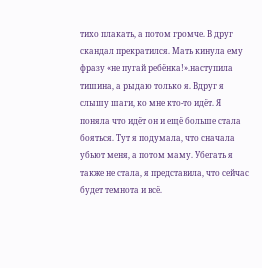тихо плакать, а потом громче. В друг скандал прекратился. Мать кинула ему фразу «не пугай ребёнка!».наступила тишина, а рыдаю только я. Вдруг я слышу шаги, ко мне кто-то идёт. Я поняла что идёт он и ещё больше стала бояться. Тут я подумала, что сначала убьют меня, а потом маму. Убегать я также не стала, я представила, что сейчас будет темнота и всё.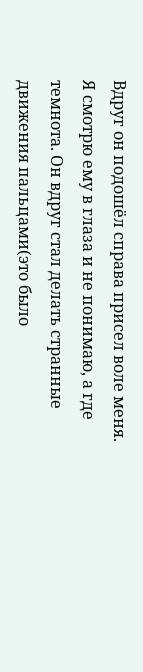Вдруг он подошёл справа присел воле меня. Я смотрю ему в глаза и не понимаю, а где темнота. Он вдруг стал делать странные движения пальцами(это было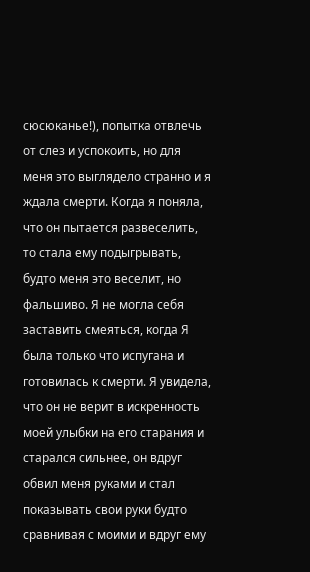сюсюканье!), попытка отвлечь от слез и успокоить, но для меня это выглядело странно и я ждала смерти. Когда я поняла, что он пытается развеселить, то стала ему подыгрывать, будто меня это веселит, но фальшиво. Я не могла себя заставить смеяться, когда Я была только что испугана и готовилась к смерти. Я увидела, что он не верит в искренность моей улыбки на его старания и старался сильнее, он вдруг обвил меня руками и стал показывать свои руки будто сравнивая с моими и вдруг ему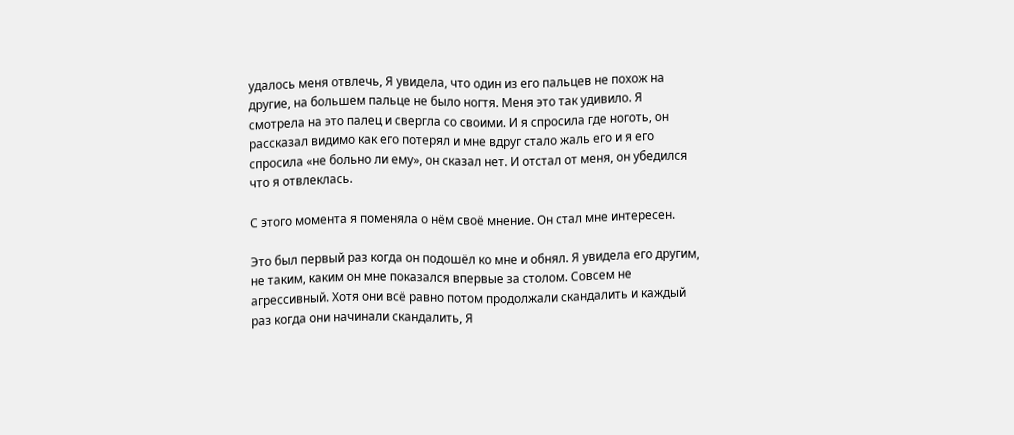удалось меня отвлечь, Я увидела, что один из его пальцев не похож на другие, на большем пальце не было ногтя. Меня это так удивило. Я смотрела на это палец и свергла со своими. И я спросила где ноготь, он рассказал видимо как его потерял и мне вдруг стало жаль его и я его спросила «не больно ли ему», он сказал нет. И отстал от меня, он убедился что я отвлеклась.

С этого момента я поменяла о нём своё мнение. Он стал мне интересен.

Это был первый раз когда он подошёл ко мне и обнял. Я увидела его другим, не таким, каким он мне показался впервые за столом. Совсем не агрессивный. Хотя они всё равно потом продолжали скандалить и каждый раз когда они начинали скандалить, Я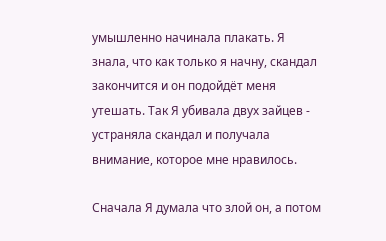умышленно начинала плакать. Я знала, что как только я начну, скандал закончится и он подойдёт меня утешать. Так Я убивала двух зайцев - устраняла скандал и получала внимание, которое мне нравилось.

Сначала Я думала что злой он, а потом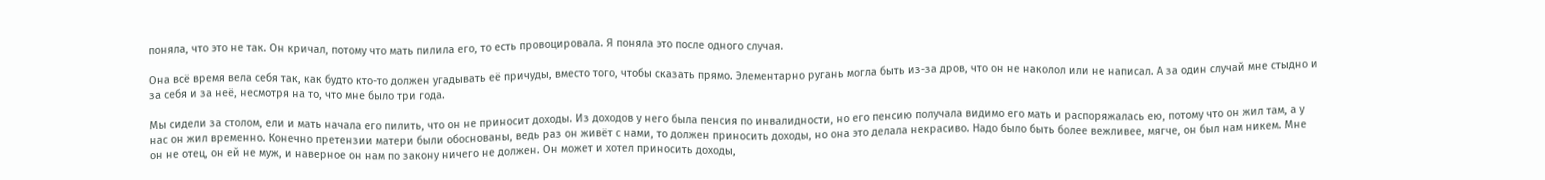поняла, что это не так. Он кричал, потому что мать пилила его, то есть провоцировала. Я поняла это после одного случая.

Она всё время вела себя так, как будто кто-то должен угадывать её причуды, вместо того, чтобы сказать прямо. Элементарно ругань могла быть из-за дров, что он не наколол или не написал. А за один случай мне стыдно и за себя и за неё, несмотря на то, что мне было три года.

Мы сидели за столом, ели и мать начала его пилить, что он не приносит доходы. Из доходов у него была пенсия по инвалидности, но его пенсию получала видимо его мать и распоряжалась ею, потому что он жил там, а у нас он жил временно. Конечно претензии матери были обоснованы, ведь раз он живёт с нами, то должен приносить доходы, но она это делала некрасиво. Надо было быть более вежливее, мягче, он был нам никем. Мне он не отец, он ей не муж, и наверное он нам по закону ничего не должен. Он может и хотел приносить доходы,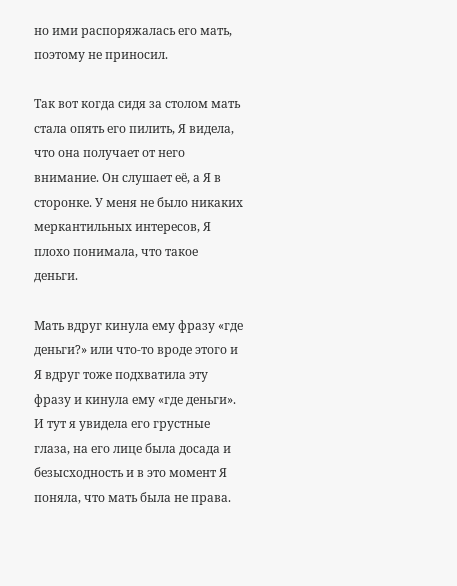но ими распоряжалась его мать, поэтому не приносил.

Так вот когда сидя за столом мать стала опять его пилить, Я видела, что она получает от него внимание. Он слушает её, а Я в сторонке. У меня не было никаких меркантильных интересов, Я плохо понимала, что такое деньги.

Мать вдруг кинула ему фразу «где деньги?» или что-то вроде этого и Я вдруг тоже подхватила эту фразу и кинула ему «где деньги». И тут я увидела его грустные глаза, на его лице была досада и безысходность и в это момент Я поняла, что мать была не права.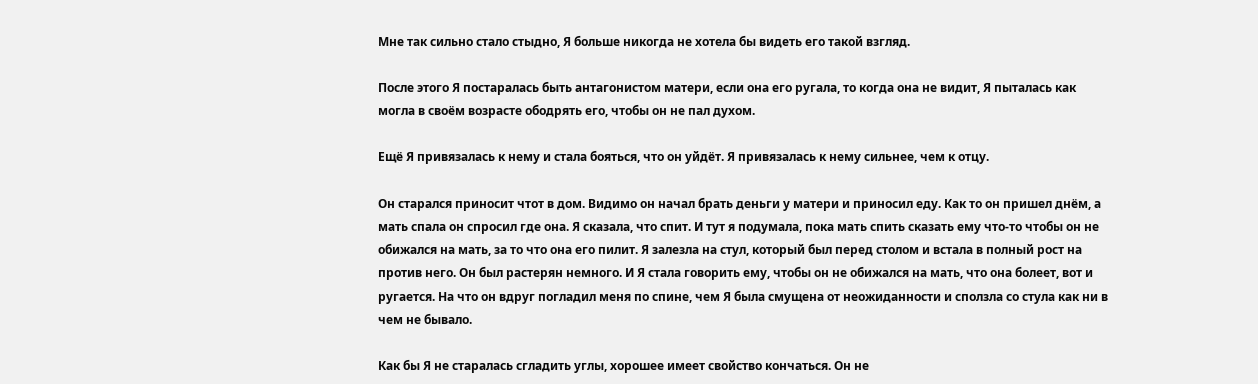Мне так сильно стало стыдно, Я больше никогда не хотела бы видеть его такой взгляд.

После этого Я постаралась быть антагонистом матери, если она его ругала, то когда она не видит, Я пыталась как могла в своём возрасте ободрять его, чтобы он не пал духом.

Ещё Я привязалась к нему и стала бояться, что он уйдёт. Я привязалась к нему сильнее, чем к отцу.

Он старался приносит чтот в дом. Видимо он начал брать деньги у матери и приносил еду. Как то он пришел днём, а мать спала он спросил где она. Я сказала, что спит. И тут я подумала, пока мать спить сказать ему что-то чтобы он не обижался на мать, за то что она его пилит. Я залезла на стул, который был перед столом и встала в полный рост на против него. Он был растерян немного. И Я стала говорить ему, чтобы он не обижался на мать, что она болеет, вот и ругается. На что он вдруг погладил меня по спине, чем Я была смущена от неожиданности и сползла со стула как ни в чем не бывало.

Как бы Я не старалась сгладить углы, хорошее имеет свойство кончаться. Он не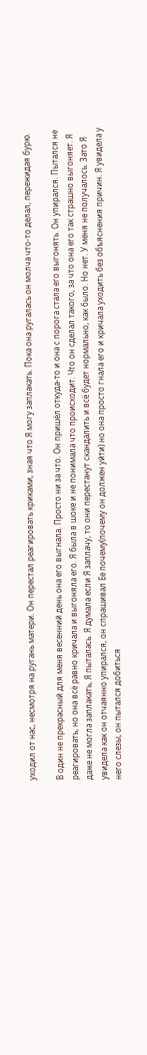уходил от нас, несмотря на ругань матери. Он перестал реагировать криками, зная что Я могу заплакать. Пока она ругалась он молча что-то делал, пережидая бурю.

В один не прекрасный для меня весенний день она его выгнала. Просто ни за что. Он пришёл откуда-то и она с порога стала его выгонять. Он упирался. Пытался не реагировать, но она всё равно кричала и выгоняла его. Я была в шоке и не понимала что происходит. Что он сделал такого, за что она его так страшно выгоняет. Я даже не могла заплакать, Я пыталась. Я думала если Я заплачу, то они перестанут скандалить и всё будет нормально, как было. Но нет. У меня не получалось. Зато Я увидела как он отчаянно упирался, он спрашивал Ее почему(почему он должен уйти) но она просто гнала его и кричала уходить без объяснения причин. Я увидела у него слезы, он пытался добиться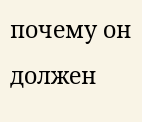почему он должен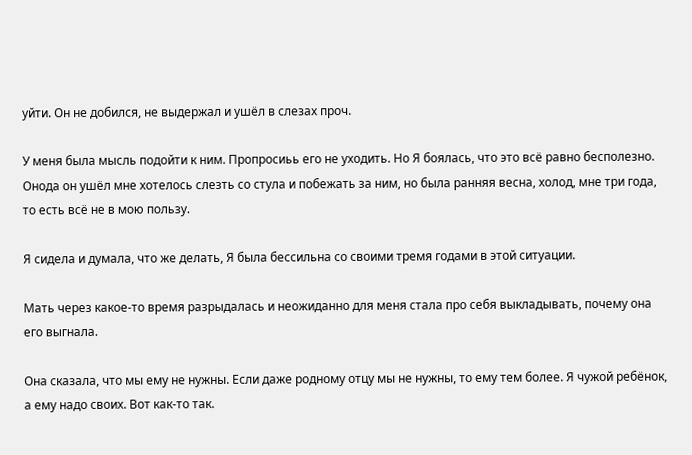уйти. Он не добился, не выдержал и ушёл в слезах проч.

У меня была мысль подойти к ним. Пропросиьь его не уходить. Но Я боялась, что это всё равно бесполезно. Онода он ушёл мне хотелось слезть со стула и побежать за ним, но была ранняя весна, холод, мне три года, то есть всё не в мою пользу.

Я сидела и думала, что же делать, Я была бессильна со своими тремя годами в этой ситуации.

Мать через какое-то время разрыдалась и неожиданно для меня стала про себя выкладывать, почему она его выгнала.

Она сказала, что мы ему не нужны. Если даже родному отцу мы не нужны, то ему тем более. Я чужой ребёнок, а ему надо своих. Вот как-то так.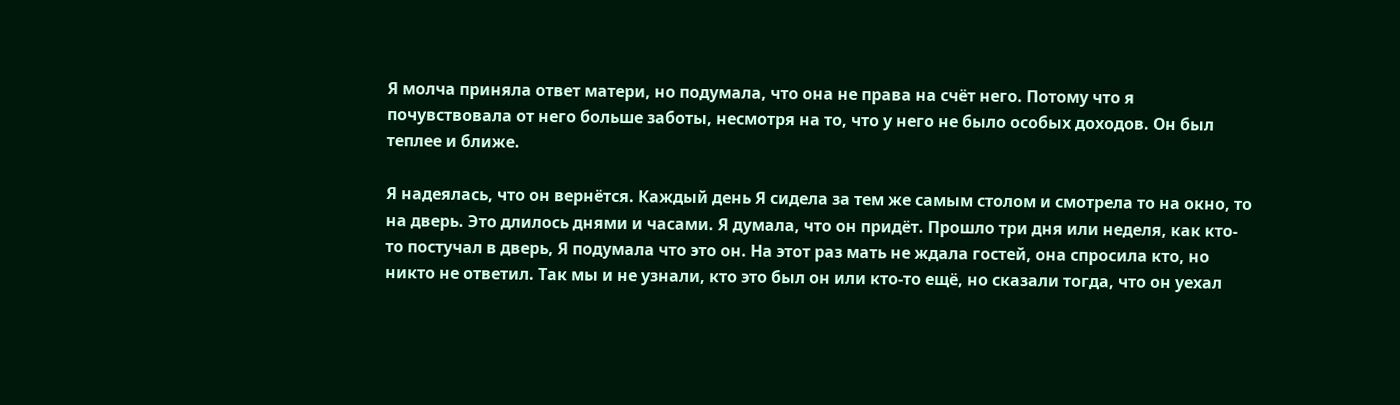Я молча приняла ответ матери, но подумала, что она не права на счёт него. Потому что я почувствовала от него больше заботы, несмотря на то, что у него не было особых доходов. Он был теплее и ближе.

Я надеялась, что он вернётся. Каждый день Я сидела за тем же самым столом и смотрела то на окно, то на дверь. Это длилось днями и часами. Я думала, что он придёт. Прошло три дня или неделя, как кто-то постучал в дверь, Я подумала что это он. На этот раз мать не ждала гостей, она спросила кто, но никто не ответил. Так мы и не узнали, кто это был он или кто-то ещё, но сказали тогда, что он уехал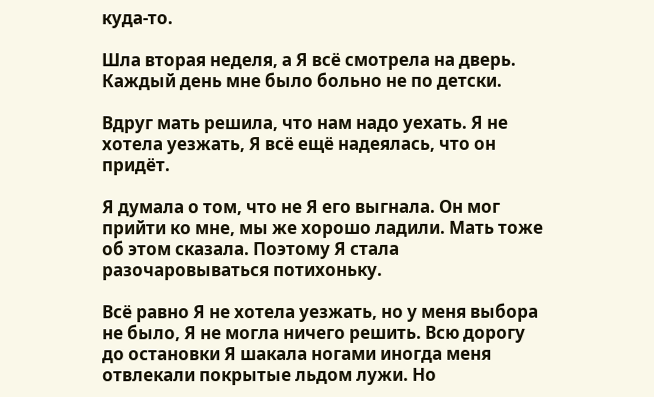куда-то.

Шла вторая неделя, а Я всё смотрела на дверь. Каждый день мне было больно не по детски.

Вдруг мать решила, что нам надо уехать. Я не хотела уезжать, Я всё ещё надеялась, что он придёт.

Я думала о том, что не Я его выгнала. Он мог прийти ко мне, мы же хорошо ладили. Мать тоже об этом сказала. Поэтому Я стала разочаровываться потихоньку.

Всё равно Я не хотела уезжать, но у меня выбора не было, Я не могла ничего решить. Всю дорогу до остановки Я шакала ногами иногда меня отвлекали покрытые льдом лужи. Но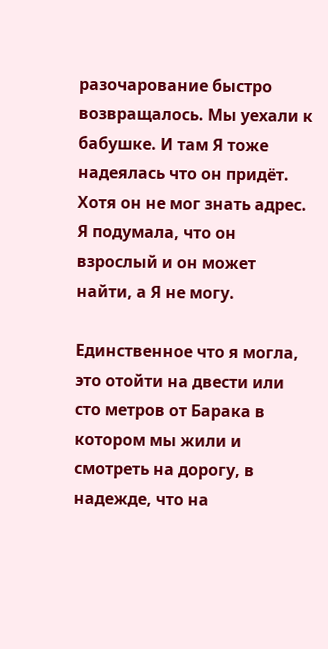разочарование быстро возвращалось. Мы уехали к бабушке. И там Я тоже надеялась что он придёт. Хотя он не мог знать адрес. Я подумала, что он взрослый и он может найти, а Я не могу.

Единственное что я могла, это отойти на двести или сто метров от Барака в котором мы жили и смотреть на дорогу, в надежде, что на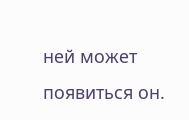ней может появиться он.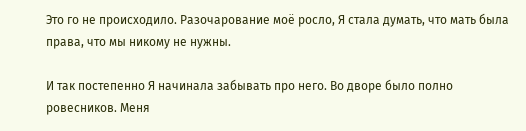Это го не происходило. Разочарование моё росло, Я стала думать, что мать была права, что мы никому не нужны.

И так постепенно Я начинала забывать про него. Во дворе было полно ровесников. Меня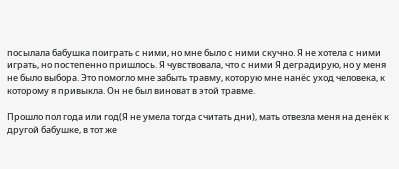посылала бабушка поиграть с ними, но мне было с ними скучно. Я не хотела с ними играть, но постепенно пришлось. Я чувствовала, что с ними Я деградирую, но у меня не было выбора. Это помогло мне забыть травму, которую мне нанёс уход человека, к которому я привыкла. Он не был виноват в этой травме.

Прошло пол года или год(Я не умела тогда считать дни), мать отвезла меня на денёк к другой бабушке, в тот же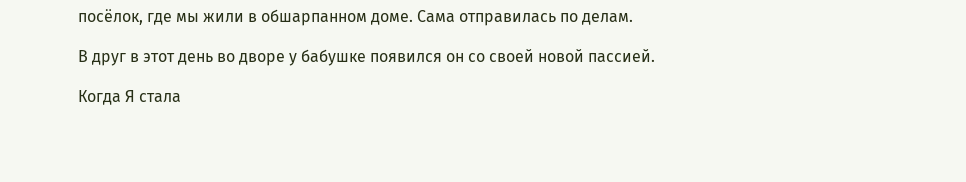посёлок, где мы жили в обшарпанном доме. Сама отправилась по делам.

В друг в этот день во дворе у бабушке появился он со своей новой пассией.

Когда Я стала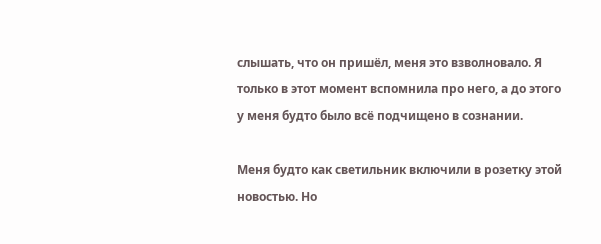слышать, что он пришёл, меня это взволновало. Я только в этот момент вспомнила про него, а до этого у меня будто было всё подчищено в сознании.

Меня будто как светильник включили в розетку этой новостью. Но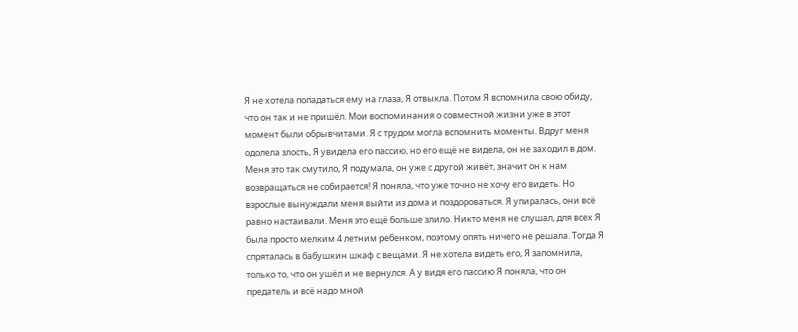Я не хотела попадаться ему на глаза, Я отвыкла. Потом Я вспомнила свою обиду, что он так и не пришёл. Мои воспоминания о совместной жизни уже в этот момент были обрывчитами. Я с трудом могла вспомнить моменты. Вдруг меня одолела злость, Я увидела его пассию, но его ещё не видела, он не заходил в дом. Меня это так смутило, Я подумала, он уже с другой живёт, значит он к нам возвращаться не собирается! Я поняла, что уже точно не хочу его видеть. Но взрослые вынуждали меня выйти из дома и поздороваться. Я упиралась, они всё равно настаивали. Меня это ещё больше злило. Никто меня не слушал, для всех Я была просто мелким 4 летним ребенком, поэтому опять ничего не решала. Тогда Я спряталась в бабушкин шкаф с вещами. Я не хотела видеть его, Я запомнила, только то, что он ушёл и не вернулся. А у видя его пассию Я поняла, что он предатель и всё надо мной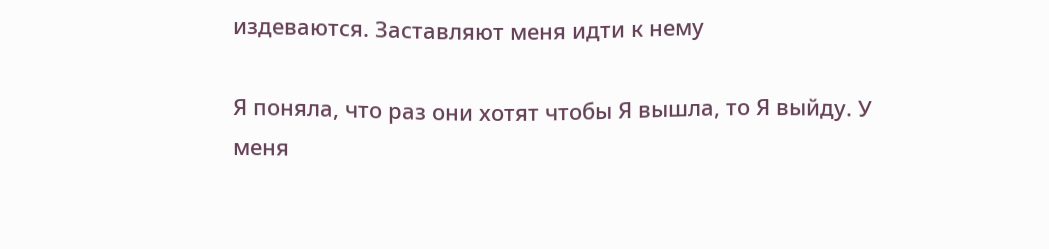издеваются. Заставляют меня идти к нему

Я поняла, что раз они хотят чтобы Я вышла, то Я выйду. У меня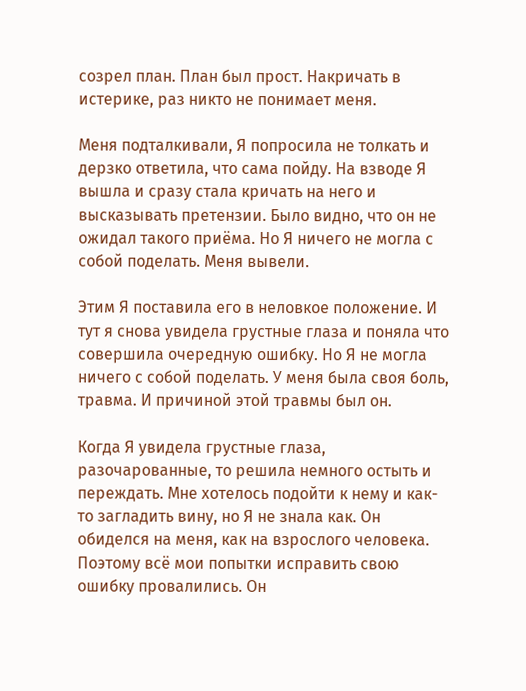созрел план. План был прост. Накричать в истерике, раз никто не понимает меня.

Меня подталкивали, Я попросила не толкать и дерзко ответила, что сама пойду. На взводе Я вышла и сразу стала кричать на него и высказывать претензии. Было видно, что он не ожидал такого приёма. Но Я ничего не могла с собой поделать. Меня вывели.

Этим Я поставила его в неловкое положение. И тут я снова увидела грустные глаза и поняла что совершила очередную ошибку. Но Я не могла ничего с собой поделать. У меня была своя боль, травма. И причиной этой травмы был он.

Когда Я увидела грустные глаза, разочарованные, то решила немного остыть и переждать. Мне хотелось подойти к нему и как-то загладить вину, но Я не знала как. Он обиделся на меня, как на взрослого человека. Поэтому всё мои попытки исправить свою ошибку провалились. Он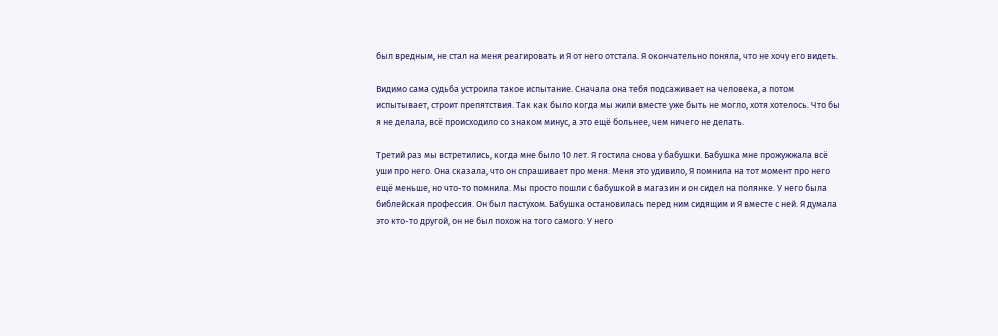был вредным, не стал на меня реагировать и Я от него отстала. Я окончательно поняла, что не хочу его видеть.

Видимо сама судьба устроила такое испытание. Сначала она тебя подсаживает на человека, а потом испытывает, строит препятствия. Так как было когда мы жили вместе уже быть не могло, хотя хотелось. Что бы я не делала, всё происходило со знаком минус, а это ещё больнее, чем ничего не делать.

Третий раз мы встретились, когда мне было 10 лет. Я гостила снова у бабушки. Бабушка мне прожужжала всё уши про него. Она сказала, что он спрашивает про меня. Меня это удивило, Я помнила на тот момент про него ещё меньше, но что-то помнила. Мы просто пошли с бабушкой в магазин и он сидел на полянке. У него была библейская профессия. Он был пастухом. Бабушка остановилась перед ним сидящим и Я вместе с ней. Я думала это кто-то другой, он не был похож на того самого. У него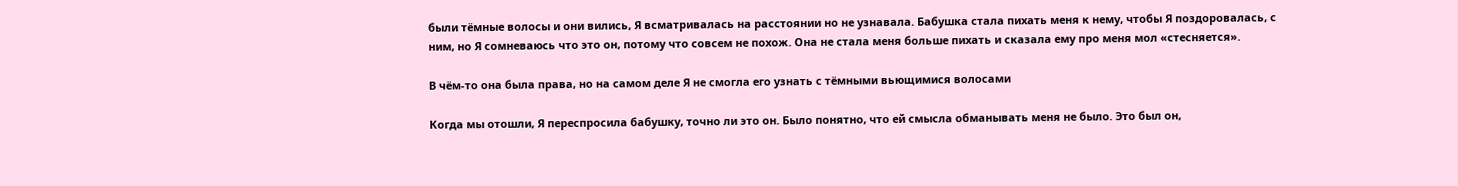были тёмные волосы и они вились, Я всматривалась на расстоянии но не узнавала. Бабушка стала пихать меня к нему, чтобы Я поздоровалась, с ним, но Я сомневаюсь что это он, потому что совсем не похож. Она не стала меня больше пихать и сказала ему про меня мол «стесняется».

В чём-то она была права, но на самом деле Я не смогла его узнать с тёмными вьющимися волосами

Когда мы отошли, Я переспросила бабушку, точно ли это он. Было понятно, что ей смысла обманывать меня не было. Это был он,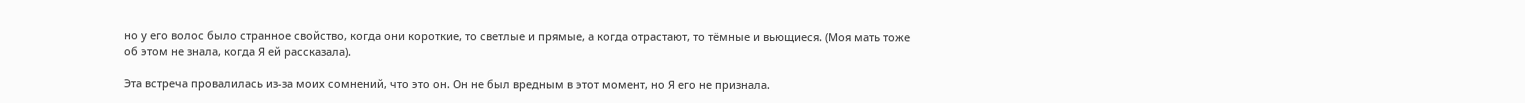но у его волос было странное свойство, когда они короткие, то светлые и прямые, а когда отрастают, то тёмные и вьющиеся. (Моя мать тоже об этом не знала, когда Я ей рассказала).

Эта встреча провалилась из-за моих сомнений, что это он. Он не был вредным в этот момент, но Я его не признала.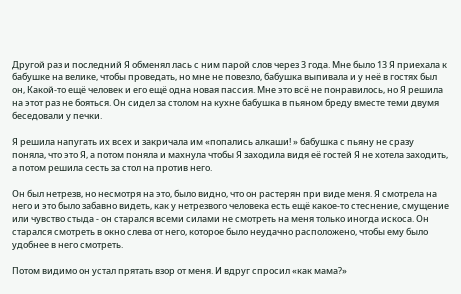Другой раз и последний Я обменял лась с ним парой слов через 3 года. Мне было 13 Я приехала к бабушке на велике, чтобы проведать, но мне не повезло, бабушка выпивала и у неё в гостях был он, Какой-то ещё человек и его ещё одна новая пассия. Мне это всё не понравилось, но Я решила на этот раз не бояться. Он сидел за столом на кухне бабушка в пьяном бреду вместе теми двумя беседовали у печки.

Я решила напугать их всех и закричала им «попались алкаши! » бабушка с пьяну не сразу поняла, что это Я, а потом поняла и махнула чтобы Я заходила видя её гостей Я не хотела заходить, а потом решила сесть за стол на против него.

Он был нетрезв, но несмотря на это, было видно, что он растерян при виде меня. Я смотрела на него и это было забавно видеть, как у нетрезвого человека есть ещё какое-то стеснение, смущение или чувство стыда - он старался всеми силами не смотреть на меня только иногда искоса. Он старался смотреть в окно слева от него, которое было неудачно расположено, чтобы ему было удобнее в него смотреть.

Потом видимо он устал прятать взор от меня. И вдруг спросил «как мама?»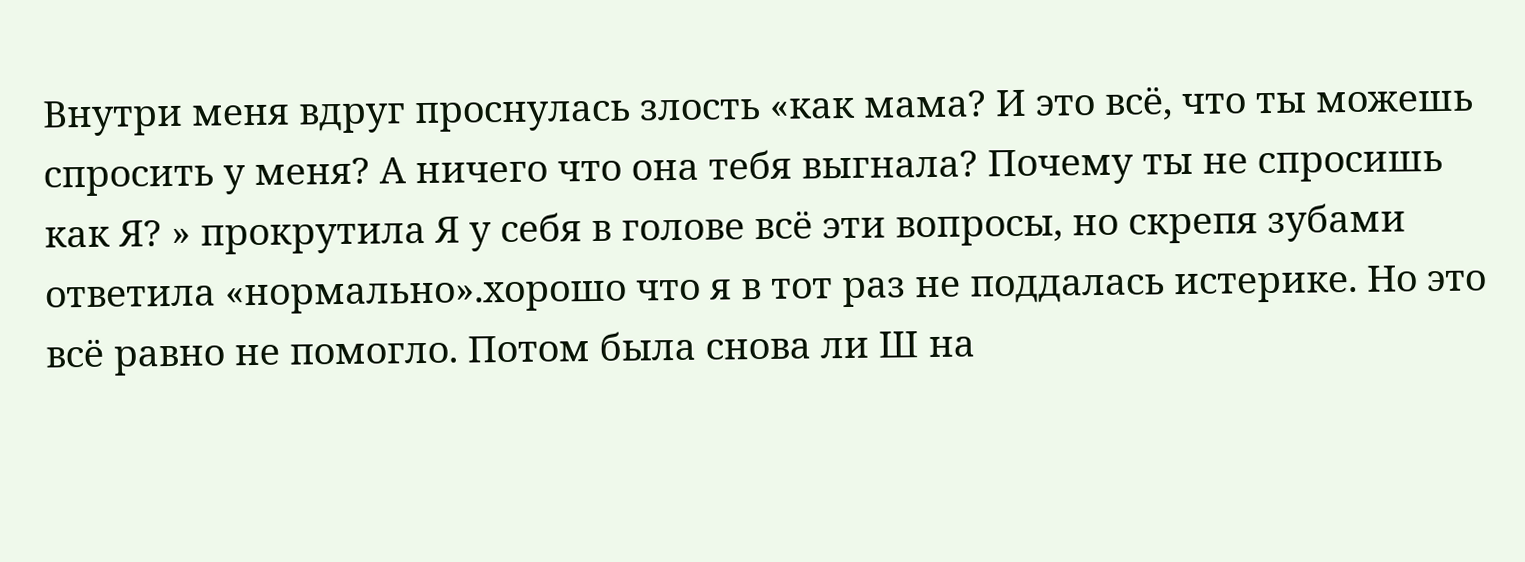Внутри меня вдруг проснулась злость «как мама? И это всё, что ты можешь спросить у меня? А ничего что она тебя выгнала? Почему ты не спросишь как Я? » прокрутила Я у себя в голове всё эти вопросы, но скрепя зубами ответила «нормально».хорошо что я в тот раз не поддалась истерике. Но это всё равно не помогло. Потом была снова ли Ш на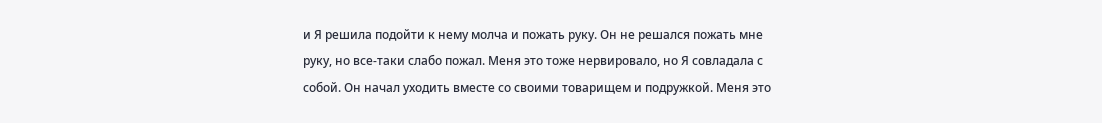и Я решила подойти к нему молча и пожать руку. Он не решался пожать мне руку, но все-таки слабо пожал. Меня это тоже нервировало, но Я совладала с собой. Он начал уходить вместе со своими товарищем и подружкой. Меня это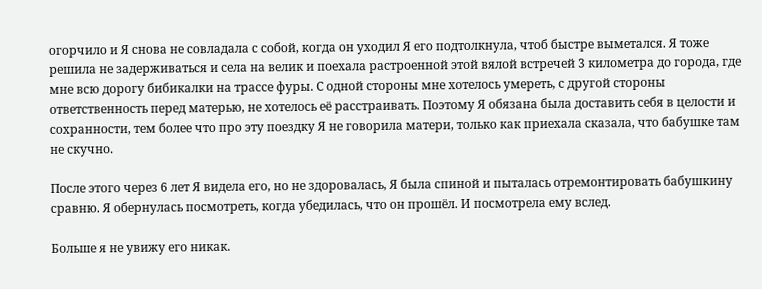огорчило и Я снова не совладала с собой, когда он уходил Я его подтолкнула, чтоб быстре выметался. Я тоже решила не задерживаться и села на велик и поехала растроенной этой вялой встречей 3 километра до города, где мне всю дорогу бибикалки на трассе фуры. С одной стороны мне хотелось умереть, с другой стороны ответственность перед матерью, не хотелось её расстраивать. Поэтому Я обязана была доставить себя в целости и сохранности, тем более что про эту поездку Я не говорила матери, только как приехала сказала, что бабушке там не скучно.

После этого через 6 лет Я видела его, но не здоровалась, Я была спиной и пыталась отремонтировать бабушкину сравню. Я обернулась посмотреть, когда убедилась, что он прошёл. И посмотрела ему вслед.

Больше я не увижу его никак.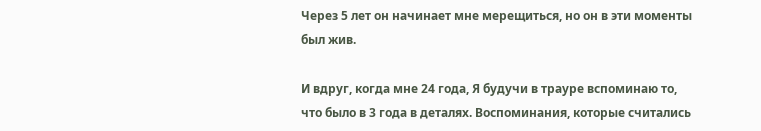Через 5 лет он начинает мне мерещиться, но он в эти моменты был жив.

И вдруг, когда мне 24 года, Я будучи в трауре вспоминаю то, что было в 3 года в деталях. Воспоминания, которые считались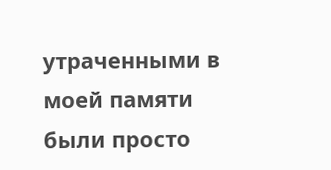утраченными в моей памяти были просто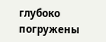глубоко погружены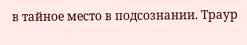в тайное место в подсознании. Траур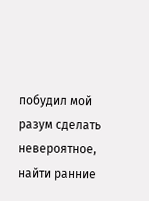побудил мой разум сделать невероятное, найти ранние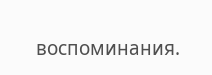воспоминания.